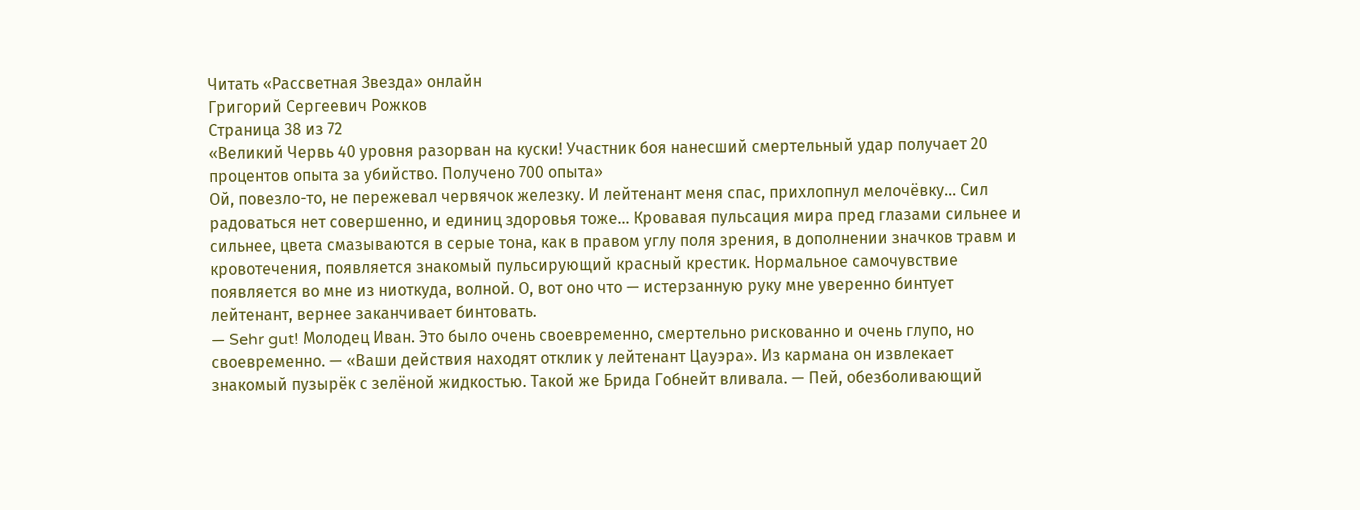Читать «Рассветная Звезда» онлайн
Григорий Сергеевич Рожков
Страница 38 из 72
«Великий Червь 40 уровня разорван на куски! Участник боя нанесший смертельный удар получает 20 процентов опыта за убийство. Получено 700 опыта»
Ой, повезло-то, не пережевал червячок железку. И лейтенант меня спас, прихлопнул мелочёвку… Сил радоваться нет совершенно, и единиц здоровья тоже… Кровавая пульсация мира пред глазами сильнее и сильнее, цвета смазываются в серые тона, как в правом углу поля зрения, в дополнении значков травм и кровотечения, появляется знакомый пульсирующий красный крестик. Нормальное самочувствие появляется во мне из ниоткуда, волной. О, вот оно что — истерзанную руку мне уверенно бинтует лейтенант, вернее заканчивает бинтовать.
— Sehr gut! Молодец Иван. Это было очень своевременно, смертельно рискованно и очень глупо, но своевременно. — «Ваши действия находят отклик у лейтенант Цауэра». Из кармана он извлекает знакомый пузырёк с зелёной жидкостью. Такой же Брида Гобнейт вливала. — Пей, обезболивающий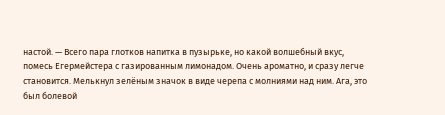настой. — Всего пара глотков напитка в пузырьке, но какой волшебный вкус, помесь Егермейстера с газированным лимонадом. Очень ароматно, и сразу легче становится. Мелькнул зелёным значок в виде черепа с молниями над ним. Ага, это был болевой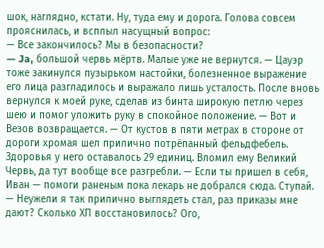шок, наглядно, кстати. Ну, туда ему и дорога. Голова совсем прояснилась, и всплыл насущный вопрос:
— Все закончилось? Мы в безопасности?
— Ja, большой червь мёртв. Малые уже не вернутся. — Цауэр тоже закинулся пузырьком настойки, болезненное выражение его лица разгладилось и выражало лишь усталость. После вновь вернулся к моей руке, сделав из бинта широкую петлю через шею и помог уложить руку в спокойное положение. — Вот и Везов возвращается. — От кустов в пяти метрах в стороне от дороги хромая шел прилично потрёпанный фельдфебель. Здоровья у него оставалось 29 единиц. Вломил ему Великий Червь, да тут вообще все разгребли. — Если ты пришел в себя, Иван — помоги раненым пока лекарь не добрался сюда. Ступай. — Неужели я так прилично выглядеть стал, раз приказы мне дают? Сколько ХП восстановилось? Ого,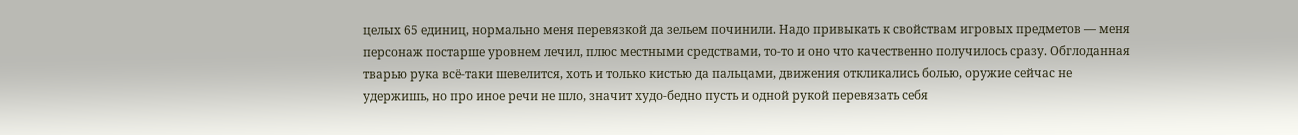целых 65 единиц, нормально меня перевязкой да зельем починили. Надо привыкать к свойствам игровых предметов — меня персонаж постарше уровнем лечил, плюс местными средствами, то-то и оно что качественно получилось сразу. Обглоданная тварью рука всё-таки шевелится, хоть и только кистью да пальцами, движения откликались болью, оружие сейчас не удержишь, но про иное речи не шло, значит худо-бедно пусть и одной рукой перевязать себя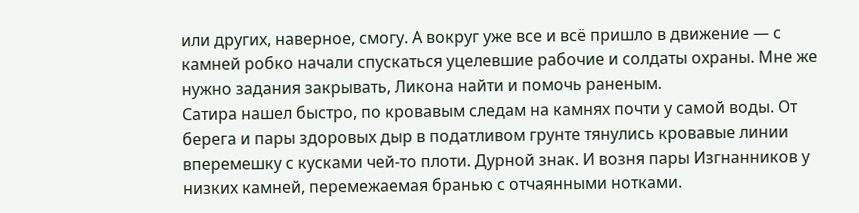или других, наверное, смогу. А вокруг уже все и всё пришло в движение — с камней робко начали спускаться уцелевшие рабочие и солдаты охраны. Мне же нужно задания закрывать, Ликона найти и помочь раненым.
Сатира нашел быстро, по кровавым следам на камнях почти у самой воды. От берега и пары здоровых дыр в податливом грунте тянулись кровавые линии вперемешку с кусками чей-то плоти. Дурной знак. И возня пары Изгнанников у низких камней, перемежаемая бранью с отчаянными нотками.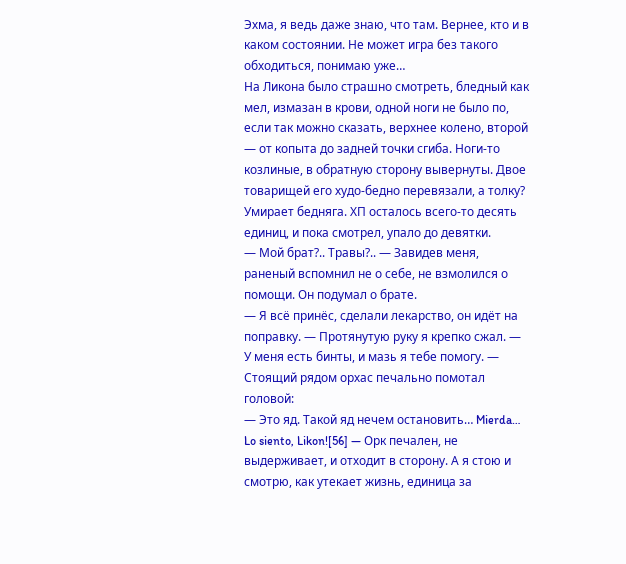Эхма, я ведь даже знаю, что там. Вернее, кто и в каком состоянии. Не может игра без такого обходиться, понимаю уже…
На Ликона было страшно смотреть, бледный как мел, измазан в крови, одной ноги не было по, если так можно сказать, верхнее колено, второй — от копыта до задней точки сгиба. Ноги-то козлиные, в обратную сторону вывернуты. Двое товарищей его худо-бедно перевязали, а толку? Умирает бедняга. ХП осталось всего-то десять единиц, и пока смотрел, упало до девятки.
— Мой брат?.. Травы?.. — Завидев меня, раненый вспомнил не о себе, не взмолился о помощи. Он подумал о брате.
— Я всё принёс, сделали лекарство, он идёт на поправку. — Протянутую руку я крепко сжал. — У меня есть бинты, и мазь я тебе помогу. — Стоящий рядом орхас печально помотал головой:
— Это яд. Такой яд нечем остановить… Mierda… Lo siento, Likon![56] — Орк печален, не выдерживает, и отходит в сторону. А я стою и смотрю, как утекает жизнь, единица за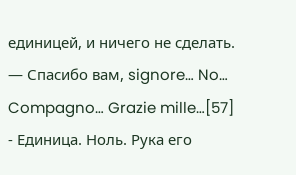единицей, и ничего не сделать.
— Спасибо вам, signore… No… Compagno… Grazie mille…[57] - Единица. Ноль. Рука его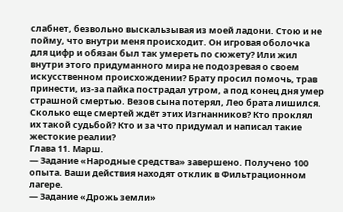слабнет, безвольно выскальзывая из моей ладони. Стою и не пойму, что внутри меня происходит. Он игровая оболочка для цифр и обязан был так умереть по сюжету? Или жил внутри этого придуманного мира не подозревая о своем искусственном происхождении? Брату просил помочь, трав принести, из-за пайка пострадал утром, а под конец дня умер страшной смертью. Везов сына потерял, Лео брата лишился. Сколько еще смертей ждёт этих Изгнанников? Кто проклял их такой судьбой? Кто и за что придумал и написал такие жестокие реалии?
Глава 11. Марш.
— Задание «Народные средства» завершено. Получено 100 опыта. Ваши действия находят отклик в Фильтрационном лагере.
— Задание «Дрожь земли»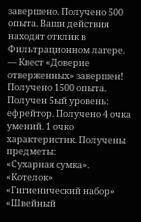завершено. Получено 500 опыта. Ваши действия находят отклик в Фильтрационном лагере.
— Квест «Доверие отверженных» завершен! Получено 1500 опыта. Получен 5ый уровень: ефрейтор. Получено 4 очка умений. 1 очко характеристик. Получены предметы:
«Сухарная сумка».
«Котелок»
«Гигиенический набор»
«Швейный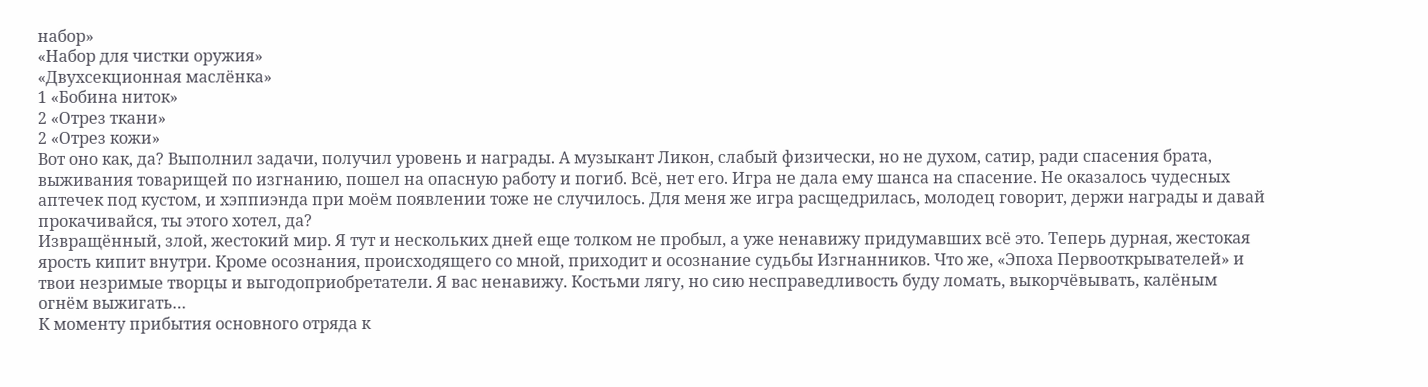набор»
«Набор для чистки оружия»
«Двухсекционная маслёнка»
1 «Бобина ниток»
2 «Отрез ткани»
2 «Отрез кожи»
Вот оно как, да? Выполнил задачи, получил уровень и награды. А музыкант Ликон, слабый физически, но не духом, сатир, ради спасения брата, выживания товарищей по изгнанию, пошел на опасную работу и погиб. Всё, нет его. Игра не дала ему шанса на спасение. Не оказалось чудесных аптечек под кустом, и хэппиэнда при моём появлении тоже не случилось. Для меня же игра расщедрилась, молодец говорит, держи награды и давай прокачивайся, ты этого хотел, да?
Извращённый, злой, жестокий мир. Я тут и нескольких дней еще толком не пробыл, а уже ненавижу придумавших всё это. Теперь дурная, жестокая ярость кипит внутри. Кроме осознания, происходящего со мной, приходит и осознание судьбы Изгнанников. Что же, «Эпоха Первооткрывателей» и твои незримые творцы и выгодоприобретатели. Я вас ненавижу. Костьми лягу, но сию несправедливость буду ломать, выкорчёвывать, калёным огнём выжигать…
К моменту прибытия основного отряда к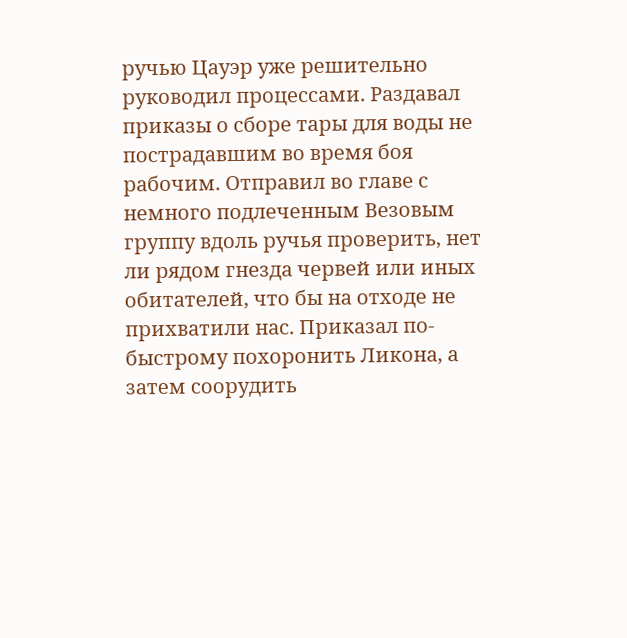ручью Цауэр уже решительно руководил процессами. Раздавал приказы о сборе тары для воды не пострадавшим во время боя рабочим. Отправил во главе с немного подлеченным Везовым группу вдоль ручья проверить, нет ли рядом гнезда червей или иных обитателей, что бы на отходе не прихватили нас. Приказал по-быстрому похоронить Ликона, а затем соорудить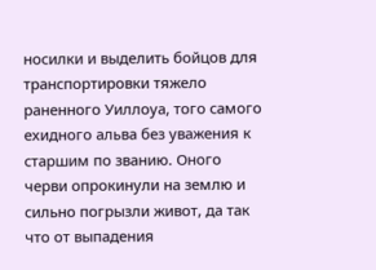носилки и выделить бойцов для транспортировки тяжело раненного Уиллоуа, того самого ехидного альва без уважения к старшим по званию. Оного черви опрокинули на землю и сильно погрызли живот, да так что от выпадения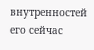внутренностей его сейчас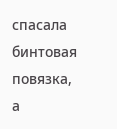спасала бинтовая повязка, а